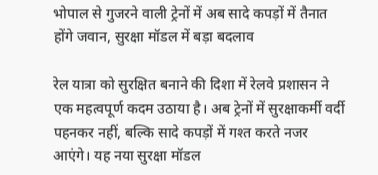भोपाल से गुजरने वाली ट्रेनों में अब सादे कपड़ों में तैनात होंगे जवान, सुरक्षा मॉडल में बड़ा बदलाव

रेल यात्रा को सुरक्षित बनाने की दिशा में रेलवे प्रशासन ने एक महत्वपूर्ण कदम उठाया है। अब ट्रेनों में सुरक्षाकर्मी वर्दी पहनकर नहीं, बल्कि सादे कपड़ों में गश्त करते नजर आएंगे। यह नया सुरक्षा मॉडल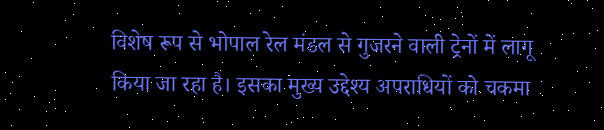विशेष रूप से भोपाल रेल मंडल से गुजरने वाली ट्रेनों में लागू किया जा रहा है। इसका मुख्य उद्देश्य अपराधियों को चकमा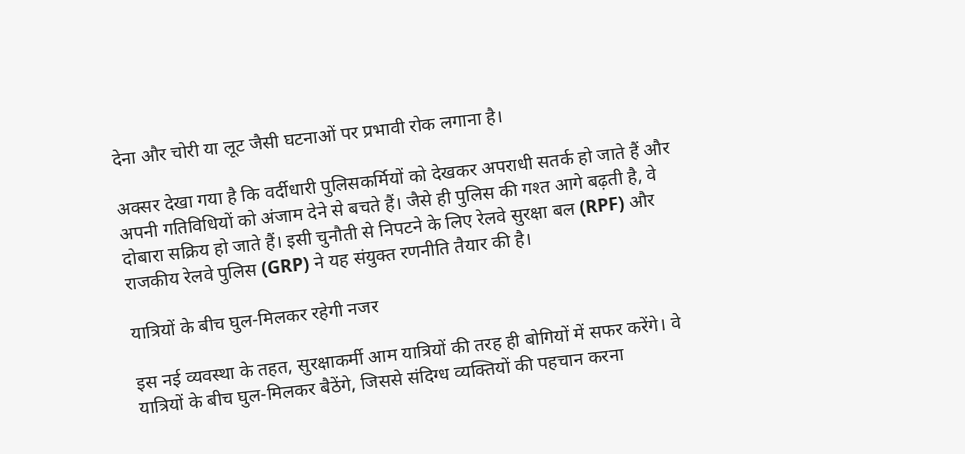देना और चोरी या लूट जैसी घटनाओं पर प्रभावी रोक लगाना है।

अक्सर देखा गया है कि वर्दीधारी पुलिसकर्मियों को देखकर अपराधी सतर्क हो जाते हैं और अपनी गतिविधियों को अंजाम देने से बचते हैं। जैसे ही पुलिस की गश्त आगे बढ़ती है, वे दोबारा सक्रिय हो जाते हैं। इसी चुनौती से निपटने के लिए रेलवे सुरक्षा बल (RPF) और राजकीय रेलवे पुलिस (GRP) ने यह संयुक्त रणनीति तैयार की है।

यात्रियों के बीच घुल-मिलकर रहेगी नजर

इस नई व्यवस्था के तहत, सुरक्षाकर्मी आम यात्रियों की तरह ही बोगियों में सफर करेंगे। वे यात्रियों के बीच घुल-मिलकर बैठेंगे, जिससे संदिग्ध व्यक्तियों की पहचान करना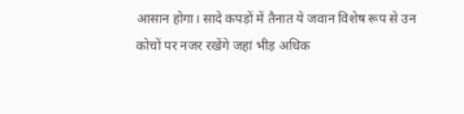आसान होगा। सादे कपड़ों में तैनात ये जवान विशेष रूप से उन कोचों पर नजर रखेंगे जहां भीड़ अधिक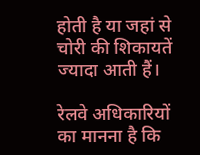होती है या जहां से चोरी की शिकायतें ज्यादा आती हैं।

रेलवे अधिकारियों का मानना है कि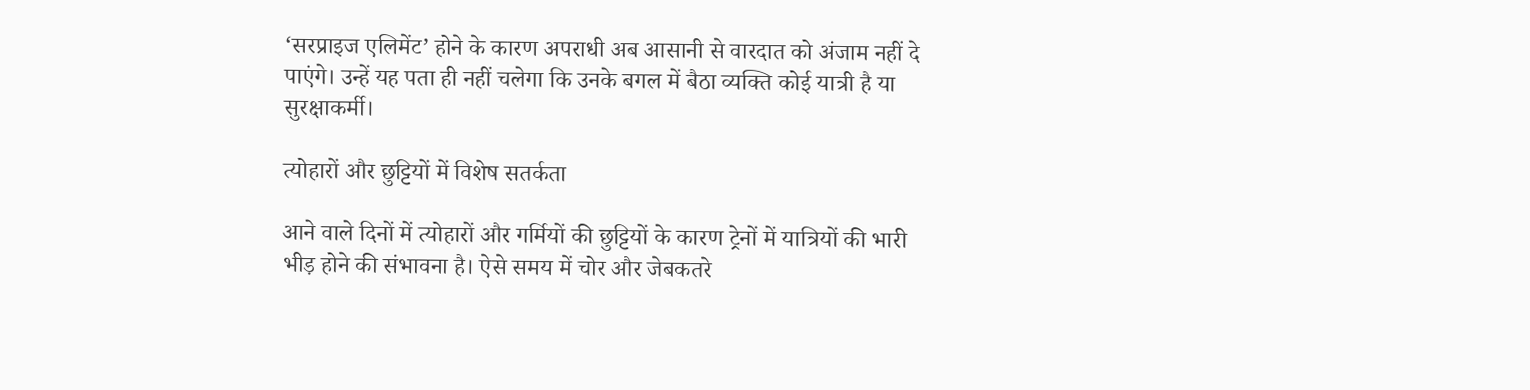‘सरप्राइज एलिमेंट’ होने के कारण अपराधी अब आसानी से वारदात को अंजाम नहीं दे पाएंगे। उन्हें यह पता ही नहीं चलेगा कि उनके बगल में बैठा व्यक्ति कोई यात्री है या सुरक्षाकर्मी।

त्योहारों और छुट्टियों में विशेष सतर्कता

आने वाले दिनों में त्योहारों और गर्मियों की छुट्टियों के कारण ट्रेनों में यात्रियों की भारी भीड़ होने की संभावना है। ऐसे समय में चोर और जेबकतरे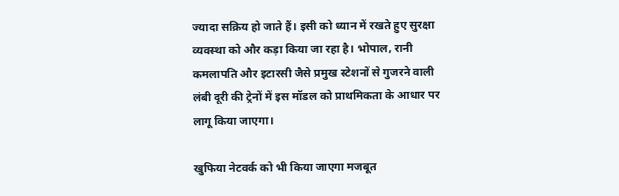ज्यादा सक्रिय हो जाते हैं। इसी को ध्यान में रखते हुए सुरक्षा व्यवस्था को और कड़ा किया जा रहा है। भोपाल, रानी कमलापति और इटारसी जैसे प्रमुख स्टेशनों से गुजरने वाली लंबी दूरी की ट्रेनों में इस मॉडल को प्राथमिकता के आधार पर लागू किया जाएगा।

खुफिया नेटवर्क को भी किया जाएगा मजबूत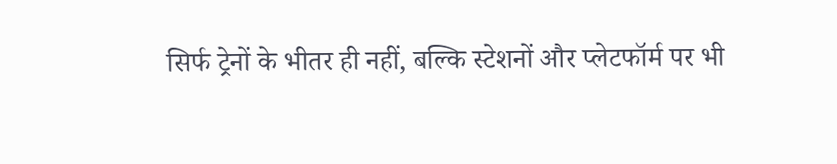सिर्फ ट्रेनों के भीतर ही नहीं, बल्कि स्टेशनों और प्लेटफॉर्म पर भी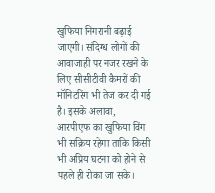खुफिया निगरानी बढ़ाई जाएगी। संदिग्ध लोगों की आवाजाही पर नजर रखने के लिए सीसीटीवी कैमरों की मॉनिटरिंग भी तेज कर दी गई है। इसके अलावा, आरपीएफ का खुफिया विंग भी सक्रिय रहेगा ताकि किसी भी अप्रिय घटना को होने से पहले ही रोका जा सके।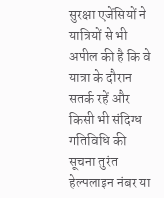सुरक्षा एजेंसियों ने यात्रियों से भी अपील की है कि वे यात्रा के दौरान सतर्क रहें और किसी भी संदिग्ध गतिविधि की सूचना तुरंत हेल्पलाइन नंबर या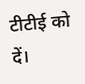टीटीई को दें।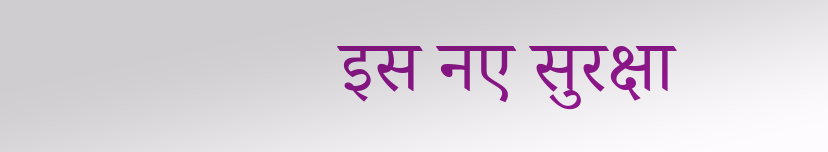इस नए सुरक्षा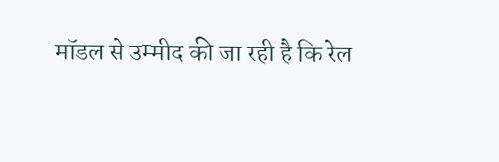मॉडल से उम्मीद की जा रही है कि रेल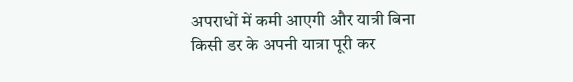अपराधों में कमी आएगी और यात्री बिना किसी डर के अपनी यात्रा पूरी कर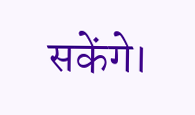सकेंगे।